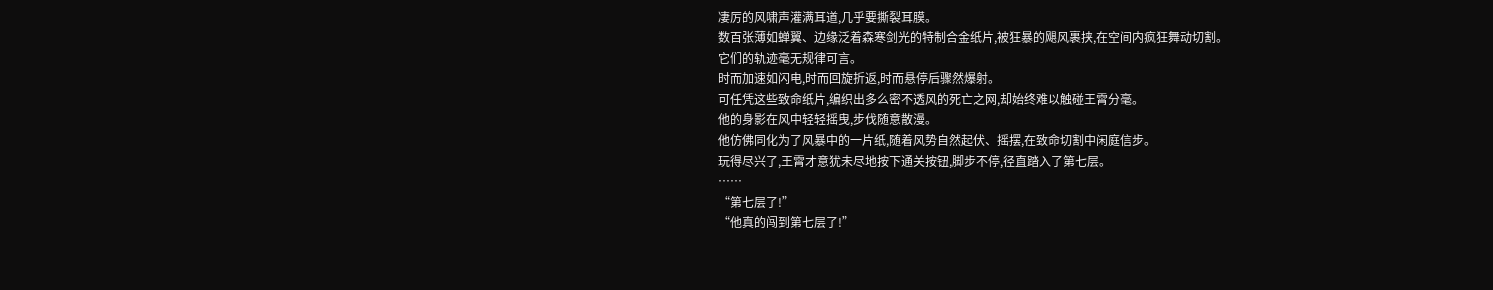凄厉的风啸声灌满耳道,几乎要撕裂耳膜。
数百张薄如蝉翼、边缘泛着森寒剑光的特制合金纸片,被狂暴的飓风裹挟,在空间内疯狂舞动切割。
它们的轨迹毫无规律可言。
时而加速如闪电,时而回旋折返,时而悬停后骤然爆射。
可任凭这些致命纸片,编织出多么密不透风的死亡之网,却始终难以触碰王霄分毫。
他的身影在风中轻轻摇曳,步伐随意散漫。
他仿佛同化为了风暴中的一片纸,随着风势自然起伏、摇摆,在致命切割中闲庭信步。
玩得尽兴了,王霄才意犹未尽地按下通关按钮,脚步不停,径直踏入了第七层。
……
“第七层了!”
“他真的闯到第七层了!”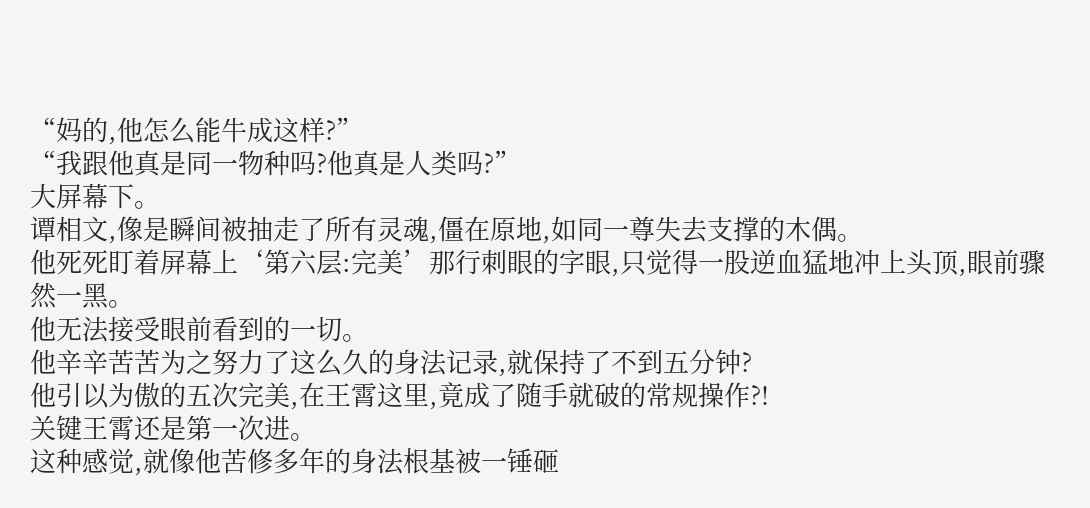“妈的,他怎么能牛成这样?”
“我跟他真是同一物种吗?他真是人类吗?”
大屏幕下。
谭相文,像是瞬间被抽走了所有灵魂,僵在原地,如同一尊失去支撑的木偶。
他死死盯着屏幕上‘第六层:完美’那行刺眼的字眼,只觉得一股逆血猛地冲上头顶,眼前骤然一黑。
他无法接受眼前看到的一切。
他辛辛苦苦为之努力了这么久的身法记录,就保持了不到五分钟?
他引以为傲的五次完美,在王霄这里,竟成了随手就破的常规操作?!
关键王霄还是第一次进。
这种感觉,就像他苦修多年的身法根基被一锤砸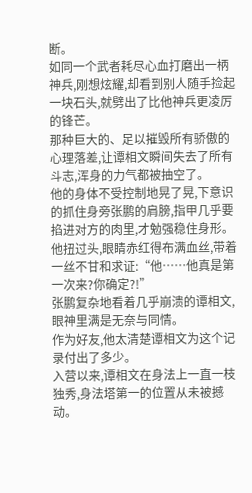断。
如同一个武者耗尽心血打磨出一柄神兵,刚想炫耀,却看到别人随手捡起一块石头,就劈出了比他神兵更凌厉的锋芒。
那种巨大的、足以摧毁所有骄傲的心理落差,让谭相文瞬间失去了所有斗志,浑身的力气都被抽空了。
他的身体不受控制地晃了晃,下意识的抓住身旁张鹏的肩膀,指甲几乎要掐进对方的肉里,才勉强稳住身形。
他扭过头,眼睛赤红得布满血丝,带着一丝不甘和求证:“他……他真是第一次来?你确定?!”
张鹏复杂地看着几乎崩溃的谭相文,眼神里满是无奈与同情。
作为好友,他太清楚谭相文为这个记录付出了多少。
入营以来,谭相文在身法上一直一枝独秀,身法塔第一的位置从未被撼动。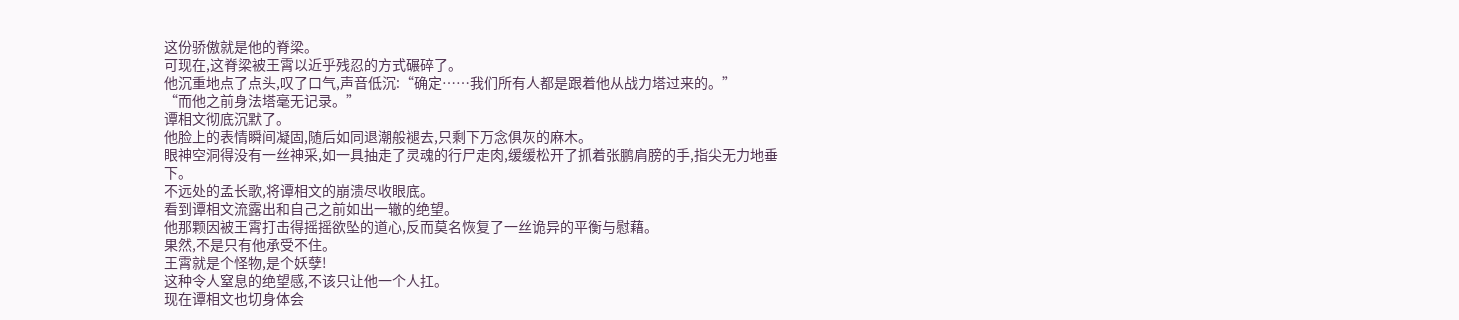这份骄傲就是他的脊梁。
可现在,这脊梁被王霄以近乎残忍的方式碾碎了。
他沉重地点了点头,叹了口气,声音低沉:“确定……我们所有人都是跟着他从战力塔过来的。”
“而他之前身法塔毫无记录。”
谭相文彻底沉默了。
他脸上的表情瞬间凝固,随后如同退潮般褪去,只剩下万念俱灰的麻木。
眼神空洞得没有一丝神采,如一具抽走了灵魂的行尸走肉,缓缓松开了抓着张鹏肩膀的手,指尖无力地垂下。
不远处的孟长歌,将谭相文的崩溃尽收眼底。
看到谭相文流露出和自己之前如出一辙的绝望。
他那颗因被王霄打击得摇摇欲坠的道心,反而莫名恢复了一丝诡异的平衡与慰藉。
果然,不是只有他承受不住。
王霄就是个怪物,是个妖孽!
这种令人窒息的绝望感,不该只让他一个人扛。
现在谭相文也切身体会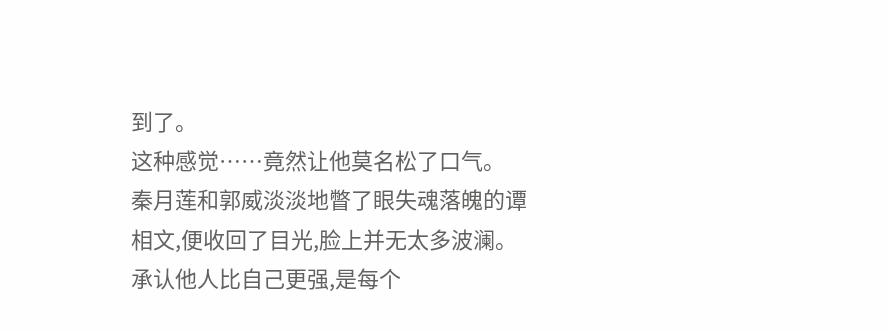到了。
这种感觉……竟然让他莫名松了口气。
秦月莲和郭威淡淡地瞥了眼失魂落魄的谭相文,便收回了目光,脸上并无太多波澜。
承认他人比自己更强,是每个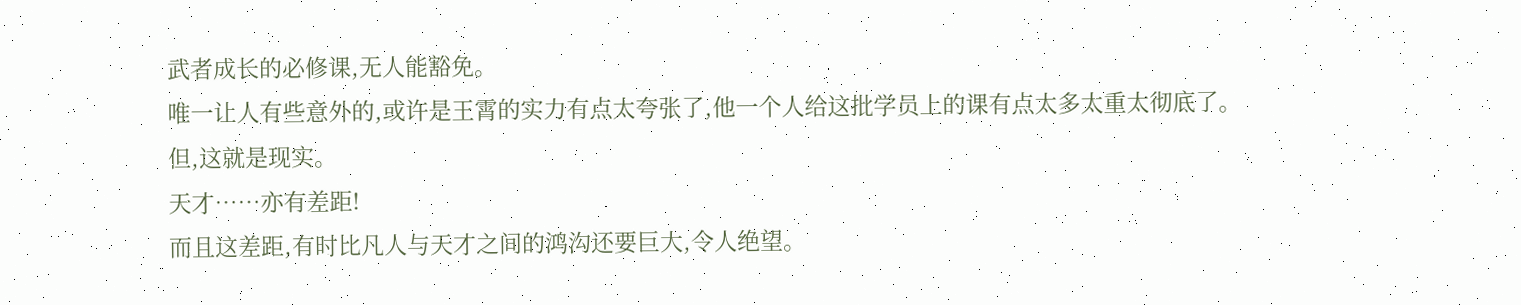武者成长的必修课,无人能豁免。
唯一让人有些意外的,或许是王霄的实力有点太夸张了,他一个人给这批学员上的课有点太多太重太彻底了。
但,这就是现实。
天才……亦有差距!
而且这差距,有时比凡人与天才之间的鸿沟还要巨大,令人绝望。